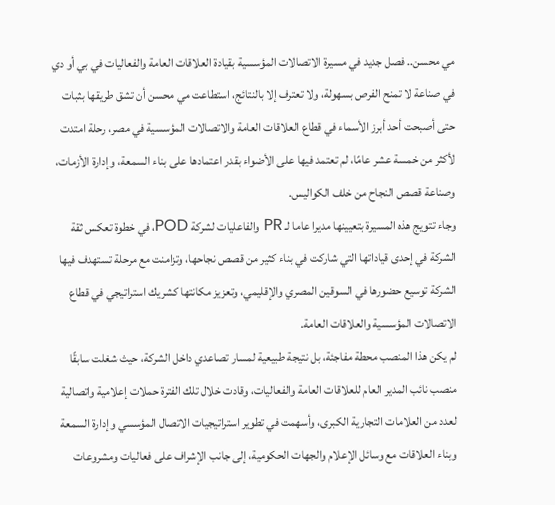مي محسن.. فصل جديد في مسيرة الاتصالات المؤسسية بقيادة العلاقات العامة والفعاليات في بي أو دي
في صناعة لا تمنح الفرص بسهولة، ولا تعترف إلا بالنتائج، استطاعت مي محسن أن تشق طريقها بثبات حتى أصبحت أحد أبرز الأسماء في قطاع العلاقات العامة والاتصالات المؤسسية في مصر، رحلة امتدت لأكثر من خمسة عشر عامًا، لم تعتمد فيها على الأضواء بقدر اعتمادها على بناء السمعة، وإدارة الأزمات، وصناعة قصص النجاح من خلف الكواليس.
وجاء تتويج هذه المسيرة بتعيينها مديرا عاما لـ PR والفاعليات لشركة POD، في خطوة تعكس ثقة الشركة في إحدى قياداتها التي شاركت في بناء كثير من قصص نجاحها، وتزامنت مع مرحلة تستهدف فيها الشركة توسيع حضورها في السوقين المصري والإقليمي، وتعزيز مكانتها كشريك استراتيجي في قطاع الاتصالات المؤسسية والعلاقات العامة.
لم يكن هذا المنصب محطة مفاجئة، بل نتيجة طبيعية لمسار تصاعدي داخل الشركة، حيث شغلت سابقًا منصب نائب المدير العام للعلاقات العامة والفعاليات، وقادت خلال تلك الفترة حملات إعلامية واتصالية لعدد من العلامات التجارية الكبرى، وأسهمت في تطوير استراتيجيات الاتصال المؤسسي وإدارة السمعة وبناء العلاقات مع وسائل الإعلام والجهات الحكومية، إلى جانب الإشراف على فعاليات ومشروعات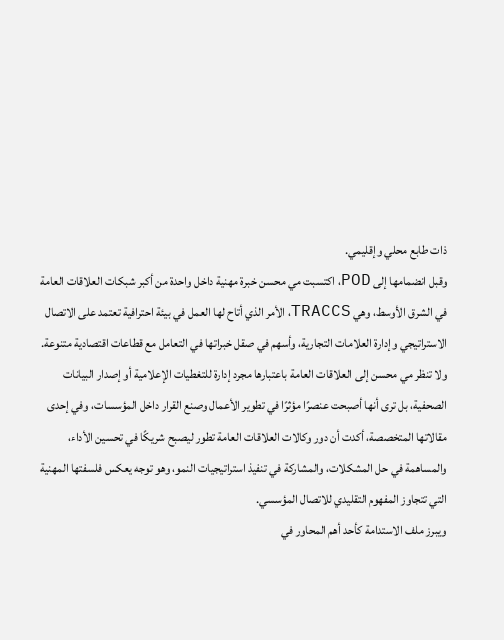ذات طابع محلي وإقليمي.
وقبل انضمامها إلى POD، اكتسبت مي محسن خبرة مهنية داخل واحدة من أكبر شبكات العلاقات العامة في الشرق الأوسط، وهي TRACCS، الأمر الذي أتاح لها العمل في بيئة احترافية تعتمد على الاتصال الاستراتيجي وإدارة العلامات التجارية، وأسهم في صقل خبراتها في التعامل مع قطاعات اقتصادية متنوعة.
ولا تنظر مي محسن إلى العلاقات العامة باعتبارها مجرد إدارة للتغطيات الإعلامية أو إصدار البيانات الصحفية، بل ترى أنها أصبحت عنصرًا مؤثرًا في تطوير الأعمال وصنع القرار داخل المؤسسات، وفي إحدى مقالاتها المتخصصة، أكدت أن دور وكالات العلاقات العامة تطور ليصبح شريكًا في تحسين الأداء، والمساهمة في حل المشكلات، والمشاركة في تنفيذ استراتيجيات النمو، وهو توجه يعكس فلسفتها المهنية التي تتجاوز المفهوم التقليدي للاتصال المؤسسي.
ويبرز ملف الاستدامة كأحد أهم المحاور في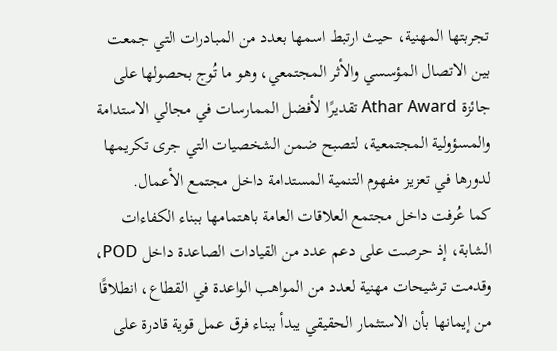تجربتها المهنية، حيث ارتبط اسمها بعدد من المبادرات التي جمعت بين الاتصال المؤسسي والأثر المجتمعي، وهو ما تُوج بحصولها على جائزة Athar Award تقديرًا لأفضل الممارسات في مجالي الاستدامة والمسؤولية المجتمعية، لتصبح ضمن الشخصيات التي جرى تكريمها لدورها في تعزيز مفهوم التنمية المستدامة داخل مجتمع الأعمال.
كما عُرفت داخل مجتمع العلاقات العامة باهتمامها ببناء الكفاءات الشابة، إذ حرصت على دعم عدد من القيادات الصاعدة داخل POD، وقدمت ترشيحات مهنية لعدد من المواهب الواعدة في القطاع، انطلاقًا من إيمانها بأن الاستثمار الحقيقي يبدأ ببناء فرق عمل قوية قادرة على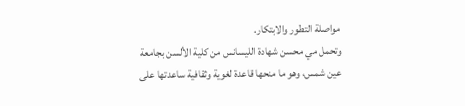مواصلة التطور والابتكار.
وتحمل مي محسن شهادة الليسانس من كلية الألسن بجامعة عين شمس، وهو ما منحها قاعدة لغوية وثقافية ساعدتها على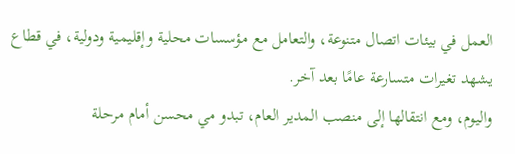العمل في بيئات اتصال متنوعة، والتعامل مع مؤسسات محلية وإقليمية ودولية، في قطاع يشهد تغيرات متسارعة عامًا بعد آخر.
واليوم، ومع انتقالها إلى منصب المدير العام، تبدو مي محسن أمام مرحلة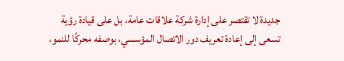جديدة لا تقتصر على إدارة شركة علاقات عامة، بل على قيادة رؤية تسعى إلى إعادة تعريف دور الاتصال المؤسسي، بوصفه محركًا للنمو،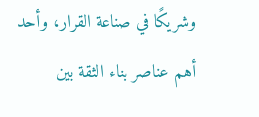وشريكًا في صناعة القرار، وأحد أهم عناصر بناء الثقة بين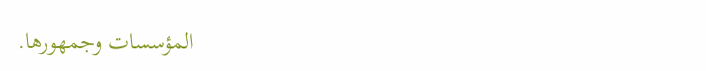المؤسسات وجمهورها.